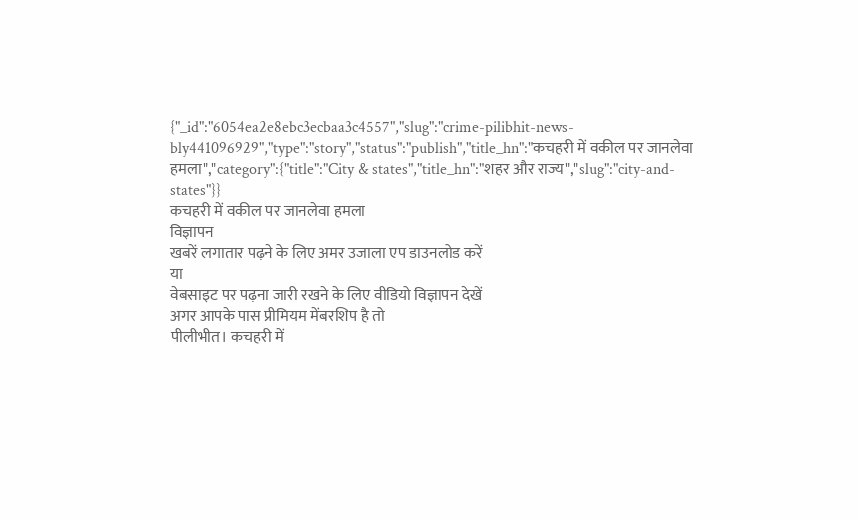{"_id":"6054ea2e8ebc3ecbaa3c4557","slug":"crime-pilibhit-news-bly441096929","type":"story","status":"publish","title_hn":"कचहरी में वकील पर जानलेवा हमला","category":{"title":"City & states","title_hn":"शहर और राज्य","slug":"city-and-states"}}
कचहरी में वकील पर जानलेवा हमला
विज्ञापन
खबरें लगातार पढ़ने के लिए अमर उजाला एप डाउनलोड करें
या
वेबसाइट पर पढ़ना जारी रखने के लिए वीडियो विज्ञापन देखें
अगर आपके पास प्रीमियम मेंबरशिप है तो
पीलीभीत। कचहरी में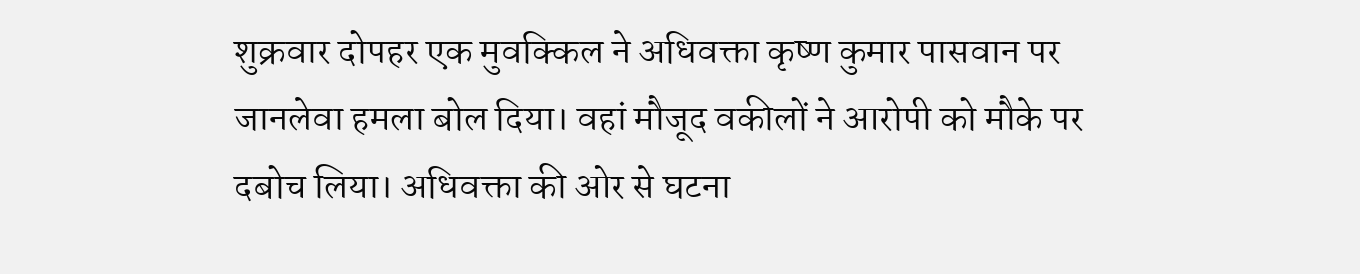शुक्रवार दोपहर एक मुवक्किल ने अधिवक्ता कृष्ण कुमार पासवान पर जानलेवा हमला बोल दिया। वहां मौजूद वकीलों ने आरोपी को मौके पर दबोच लिया। अधिवक्ता की ओर से घटना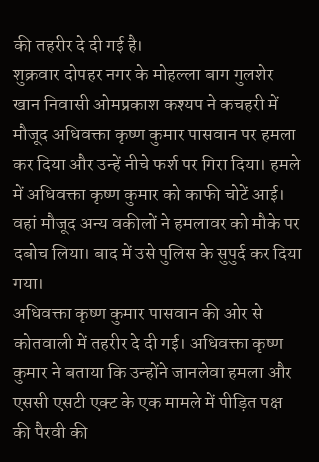की तहरीर दे दी गई है।
शुक्रवार दोपहर नगर के मोहल्ला बाग गुलशेर खान निवासी ओमप्रकाश कश्यप ने कचहरी में मौजूद अधिवक्ता कृष्ण कुमार पासवान पर हमला कर दिया और उन्हें नीचे फर्श पर गिरा दिया। हमले में अधिवक्ता कृष्ण कुमार को काफी चोटें आई। वहां मौजूद अन्य वकीलों ने हमलावर को मौके पर दबोच लिया। बाद में उसे पुलिस के सुपुर्द कर दिया गया।
अधिवक्ता कृष्ण कुमार पासवान की ओर से कोतवाली में तहरीर दे दी गई। अधिवक्ता कृष्ण कुमार ने बताया कि उन्होंने जानलेवा हमला और एससी एसटी एक्ट के एक मामले में पीड़ित पक्ष की पैरवी की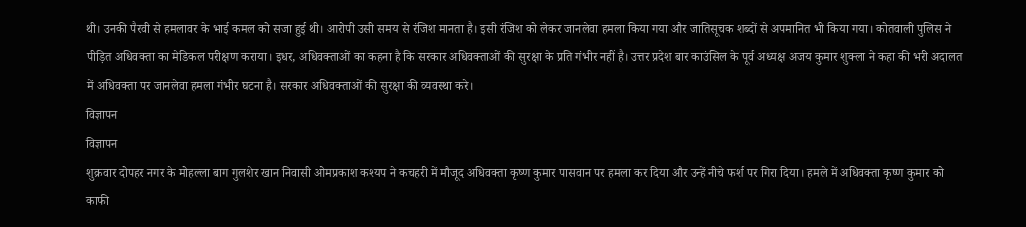थी। उनकी पैरवी से हमलावर के भाई कमल को सजा हुई थी। आरोपी उसी समय से रंजिश मानता है। इसी रंजिश को लेकर जानलेवा हमला किया गया और जातिसूचक शब्दों से अपमानित भी किया गया। कोतवाली पुलिस ने पीड़ित अधिवक्ता का मेडिकल परीक्षण कराया। इधर, अधिवक्ताओं का कहना है कि सरकार अधिवक्ताओं की सुरक्षा के प्रति गंभीर नहीं है। उत्तर प्रदेश बार काउंसिल के पूर्व अध्यक्ष अजय कुमार शुक्ला ने कहा की भरी अदालत में अधिवक्ता पर जानलेवा हमला गंभीर घटना है। सरकार अधिवक्ताओं की सुरक्षा की व्यवस्था करे।
विज्ञापन
विज्ञापन
शुक्रवार दोपहर नगर के मोहल्ला बाग गुलशेर खान निवासी ओमप्रकाश कश्यप ने कचहरी में मौजूद अधिवक्ता कृष्ण कुमार पासवान पर हमला कर दिया और उन्हें नीचे फर्श पर गिरा दिया। हमले में अधिवक्ता कृष्ण कुमार को काफी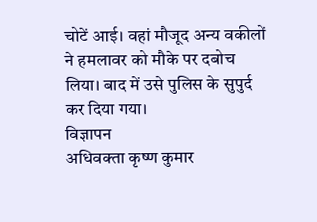चोटें आई। वहां मौजूद अन्य वकीलों ने हमलावर को मौके पर दबोच लिया। बाद में उसे पुलिस के सुपुर्द कर दिया गया।
विज्ञापन
अधिवक्ता कृष्ण कुमार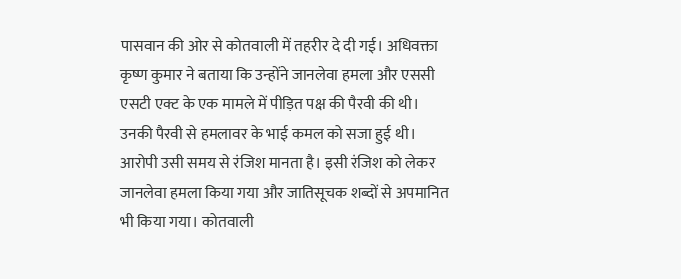पासवान की ओर से कोतवाली में तहरीर दे दी गई। अधिवक्ता कृष्ण कुमार ने बताया कि उन्होंने जानलेवा हमला और एससी एसटी एक्ट के एक मामले में पीड़ित पक्ष की पैरवी की थी। उनकी पैरवी से हमलावर के भाई कमल को सजा हुई थी। आरोपी उसी समय से रंजिश मानता है। इसी रंजिश को लेकर जानलेवा हमला किया गया और जातिसूचक शब्दों से अपमानित भी किया गया। कोतवाली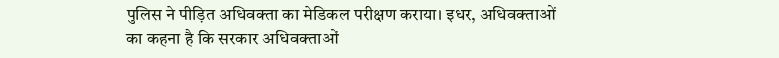पुलिस ने पीड़ित अधिवक्ता का मेडिकल परीक्षण कराया। इधर, अधिवक्ताओं का कहना है कि सरकार अधिवक्ताओं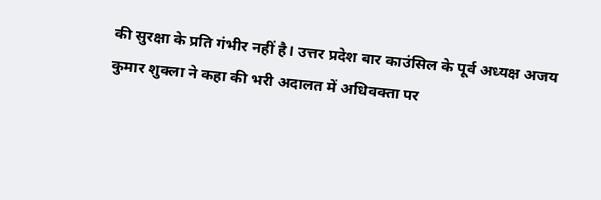की सुरक्षा के प्रति गंभीर नहीं है। उत्तर प्रदेश बार काउंसिल के पूर्व अध्यक्ष अजय कुमार शुक्ला ने कहा की भरी अदालत में अधिवक्ता पर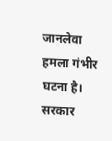जानलेवा हमला गंभीर घटना है। सरकार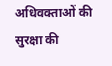अधिवक्ताओं की सुरक्षा की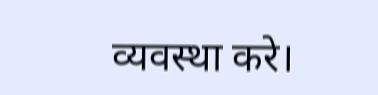व्यवस्था करे।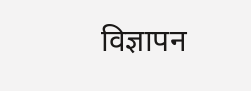विज्ञापन